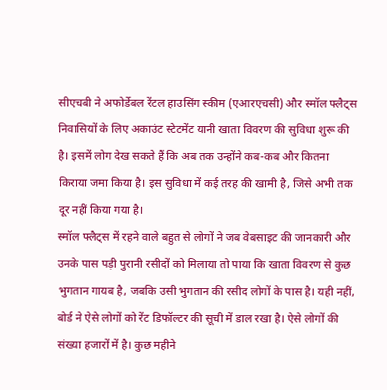सीएचबी ने अफोर्डेबल रेंटल हाउसिंग स्कीम (एआरएचसी) और स्मॉल फ्लैट्स निवासियों के लिए अकाउंट स्टेटमेंट यानी खाता विवरण की सुविधा शुरू की है। इसमें लोग देख सकते हैं कि अब तक उन्होंने कब-कब और कितना किराया जमा किया है। इस सुविधा में कई तरह की खामी है, जिसे अभी तक दूर नहीं किया गया है।
स्मॉल फ्लैट्स में रहने वाले बहुत से लोगों ने जब वेबसाइट की जानकारी और उनके पास पड़ी पुरानी रसीदों को मिलाया तो पाया कि खाता विवरण से कुछ भुगतान गायब है, जबकि उसी भुगतान की रसीद लोगों के पास है। यही नहीं, बोर्ड ने ऐसे लोगों को रेंट डिफॉल्टर की सूची में डाल रखा है। ऐसे लोगों की संख्या हजारों में है। कुछ महीने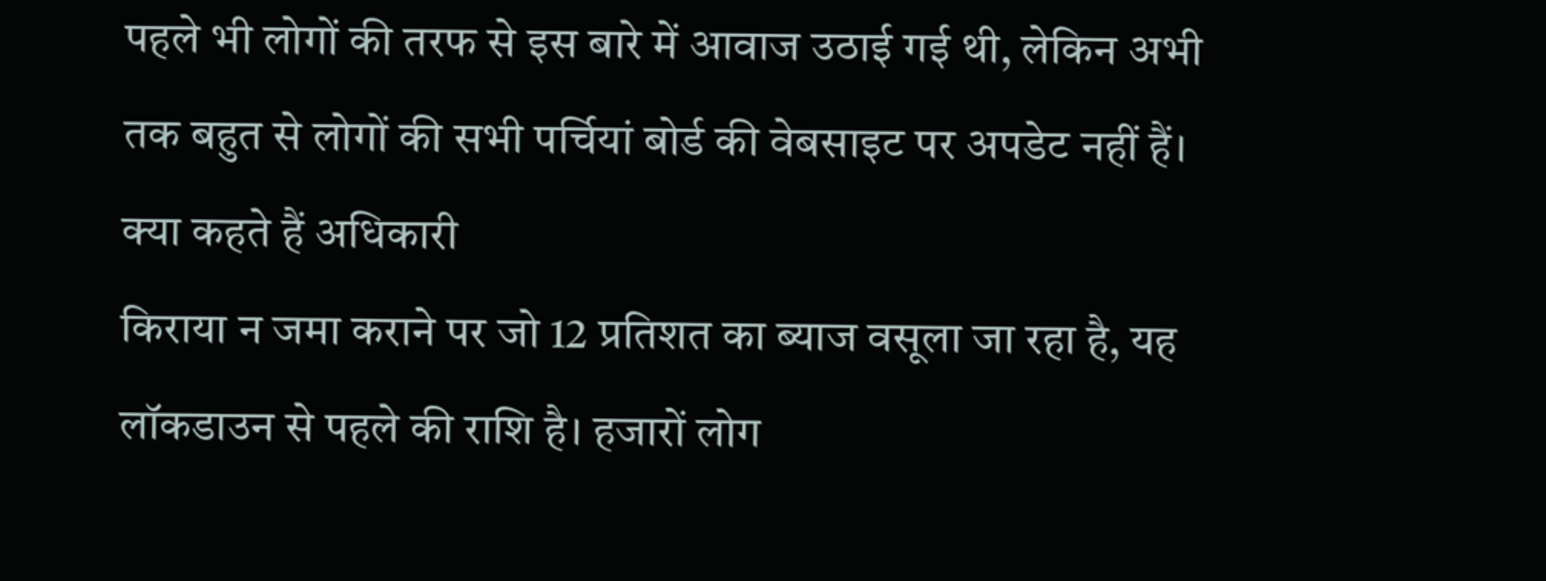पहले भी लोगों की तरफ से इस बारे में आवाज उठाई गई थी, लेकिन अभी तक बहुत से लोगों की सभी पर्चियां बोर्ड की वेबसाइट पर अपडेट नहीं हैं।
क्या कहते हैं अधिकारी
किराया न जमा कराने पर जो 12 प्रतिशत का ब्याज वसूला जा रहा है, यह लॉकडाउन से पहले की राशि है। हजारों लोग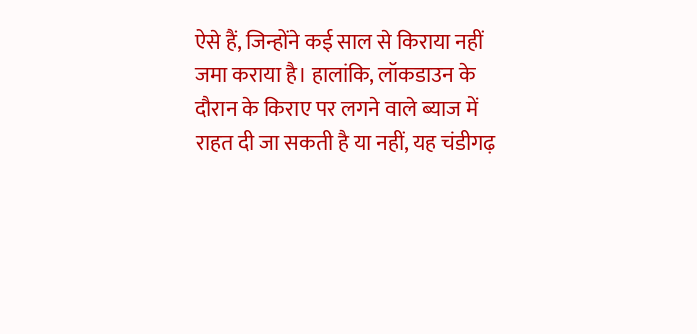ऐसे हैं, जिन्होंने कई साल से किराया नहीं जमा कराया है। हालांकि, लॉकडाउन के दौरान के किराए पर लगने वाले ब्याज में राहत दी जा सकती है या नहीं, यह चंडीगढ़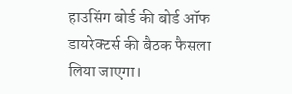हाउसिंग बोर्ड की बोर्ड ऑफ डायरेक्टर्स की बैठक फैसला लिया जाएगा।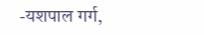-यशपाल गर्ग,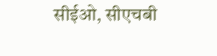सीईओ, सीएचबी